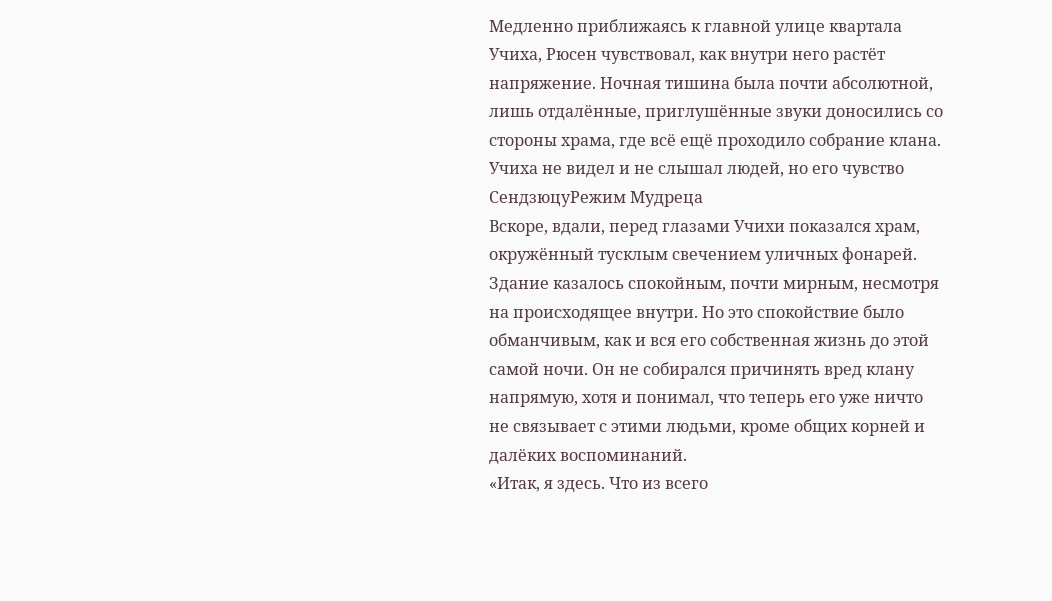Медленно приближаясь к главной улице квартала Учиха, Рюсен чувствовал, как внутри него растёт напряжение. Ночная тишина была почти абсолютной, лишь отдалённые, приглушённые звуки доносились со стороны храма, где всё ещё проходило собрание клана. Учиха не видел и не слышал людей, но его чувство СендзюцуРежим Мудреца
Вскоре, вдали, перед глазами Учихи показался храм, окружённый тусклым свечением уличных фонарей. Здание казалось спокойным, почти мирным, несмотря на происходящее внутри. Но это спокойствие было обманчивым, как и вся его собственная жизнь до этой самой ночи. Он не собирался причинять вред клану напрямую, хотя и понимал, что теперь его уже ничто не связывает с этими людьми, кроме общих корней и далёких воспоминаний.
«Итак, я здесь. Что из всего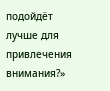подойдёт лучше для привлечения внимания?»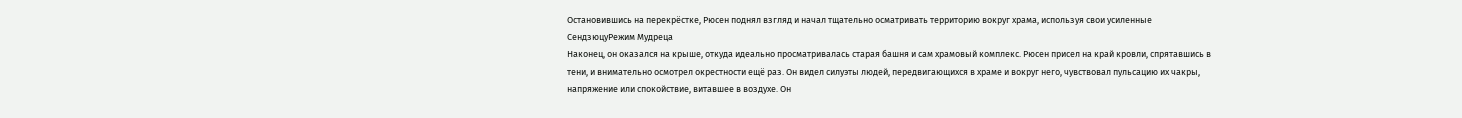Остановившись на перекрёстке, Рюсен поднял взгляд и начал тщательно осматривать территорию вокруг храма, используя свои усиленные СендзюцуРежим Мудреца
Наконец, он оказался на крыше, откуда идеально просматривалась старая башня и сам храмовый комплекс. Рюсен присел на край кровли, спрятавшись в тени, и внимательно осмотрел окрестности ещё раз. Он видел силуэты людей, передвигающихся в храме и вокруг него, чувствовал пульсацию их чакры, напряжение или спокойствие, витавшее в воздухе. Он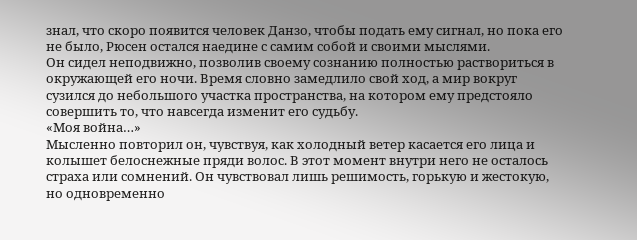знал, что скоро появится человек Данзо, чтобы подать ему сигнал, но пока его не было, Рюсен остался наедине с самим собой и своими мыслями.
Он сидел неподвижно, позволив своему сознанию полностью раствориться в окружающей его ночи. Время словно замедлило свой ход, а мир вокруг сузился до небольшого участка пространства, на котором ему предстояло совершить то, что навсегда изменит его судьбу.
«Моя война…»
Мысленно повторил он, чувствуя, как холодный ветер касается его лица и колышет белоснежные пряди волос. В этот момент внутри него не осталось страха или сомнений. Он чувствовал лишь решимость, горькую и жестокую, но одновременно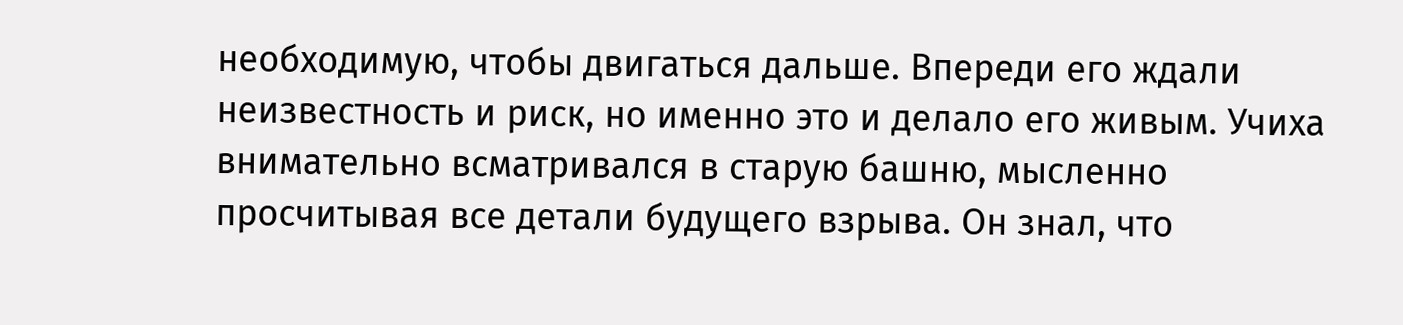необходимую, чтобы двигаться дальше. Впереди его ждали неизвестность и риск, но именно это и делало его живым. Учиха внимательно всматривался в старую башню, мысленно просчитывая все детали будущего взрыва. Он знал, что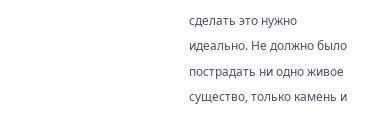сделать это нужно идеально. Не должно было пострадать ни одно живое существо, только камень и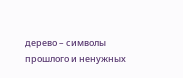дерево – символы прошлого и ненужных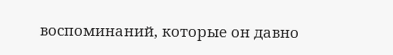воспоминаний, которые он давно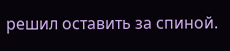решил оставить за спиной.